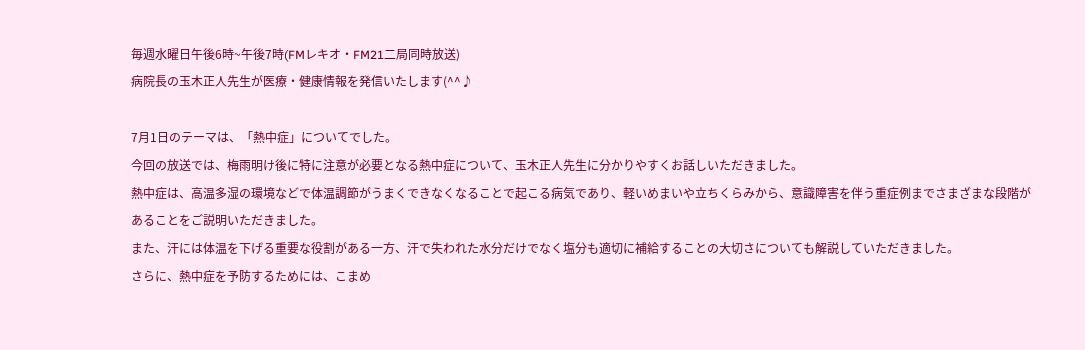毎週水曜日午後6時~午後7時(FMレキオ・FM21二局同時放送)
病院長の玉木正人先生が医療・健康情報を発信いたします(^^♪

7月1日のテーマは、「熱中症」についてでした。
今回の放送では、梅雨明け後に特に注意が必要となる熱中症について、玉木正人先生に分かりやすくお話しいただきました。
熱中症は、高温多湿の環境などで体温調節がうまくできなくなることで起こる病気であり、軽いめまいや立ちくらみから、意識障害を伴う重症例までさまざまな段階があることをご説明いただきました。
また、汗には体温を下げる重要な役割がある一方、汗で失われた水分だけでなく塩分も適切に補給することの大切さについても解説していただきました。
さらに、熱中症を予防するためには、こまめ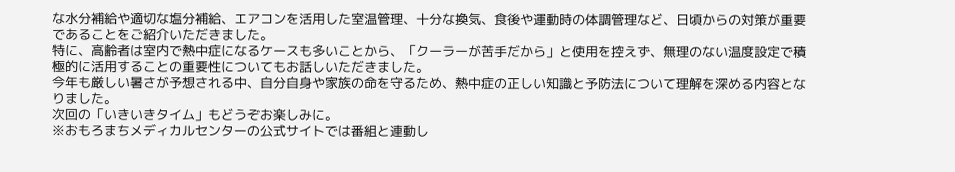な水分補給や適切な塩分補給、エアコンを活用した室温管理、十分な換気、食後や運動時の体調管理など、日頃からの対策が重要であることをご紹介いただきました。
特に、高齢者は室内で熱中症になるケースも多いことから、「クーラーが苦手だから」と使用を控えず、無理のない温度設定で積極的に活用することの重要性についてもお話しいただきました。
今年も厳しい暑さが予想される中、自分自身や家族の命を守るため、熱中症の正しい知識と予防法について理解を深める内容となりました。
次回の「いきいきタイム」もどうぞお楽しみに。
※おもろまちメディカルセンターの公式サイトでは番組と連動し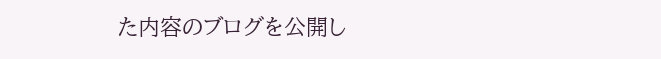た内容のブログを公開し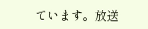ています。放送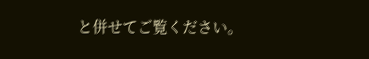と併せてご覧ください。